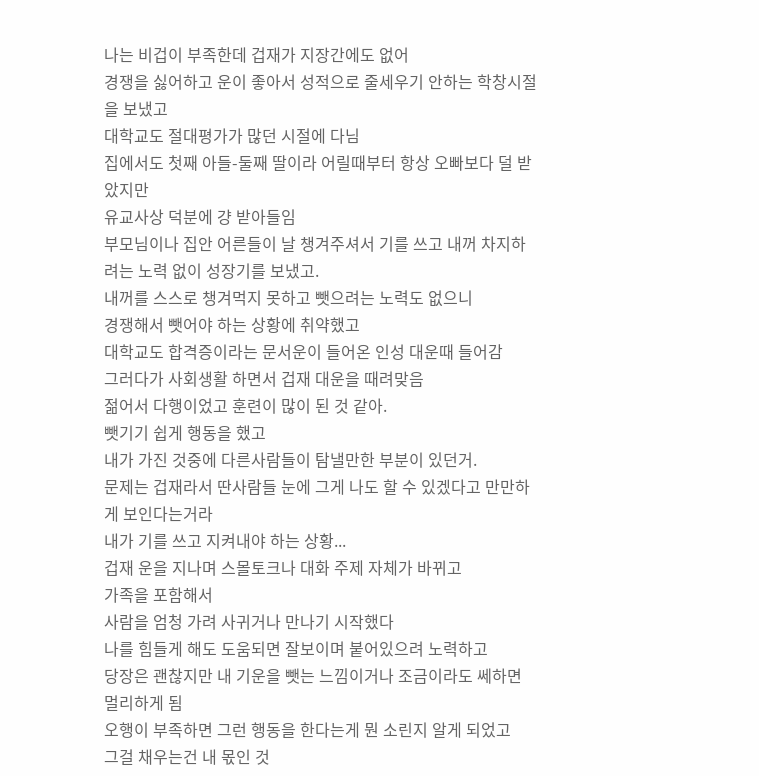나는 비겁이 부족한데 겁재가 지장간에도 없어
경쟁을 싫어하고 운이 좋아서 성적으로 줄세우기 안하는 학창시절을 보냈고
대학교도 절대평가가 많던 시절에 다님
집에서도 첫째 아들-둘째 딸이라 어릴때부터 항상 오빠보다 덜 받았지만
유교사상 덕분에 걍 받아들임
부모님이나 집안 어른들이 날 챙겨주셔서 기를 쓰고 내꺼 차지하려는 노력 없이 성장기를 보냈고.
내꺼를 스스로 챙겨먹지 못하고 뺏으려는 노력도 없으니
경쟁해서 뺏어야 하는 상황에 취약했고
대학교도 합격증이라는 문서운이 들어온 인성 대운때 들어감
그러다가 사회생활 하면서 겁재 대운을 때려맞음
젊어서 다행이었고 훈련이 많이 된 것 같아.
뺏기기 쉽게 행동을 했고
내가 가진 것중에 다른사람들이 탐낼만한 부분이 있던거.
문제는 겁재라서 딴사람들 눈에 그게 나도 할 수 있겠다고 만만하게 보인다는거라
내가 기를 쓰고 지켜내야 하는 상황...
겁재 운을 지나며 스몰토크나 대화 주제 자체가 바뀌고
가족을 포함해서
사람을 엄청 가려 사귀거나 만나기 시작했다
나를 힘들게 해도 도움되면 잘보이며 붙어있으려 노력하고
당장은 괜찮지만 내 기운을 뺏는 느낌이거나 조금이라도 쎄하면 멀리하게 됨
오행이 부족하면 그런 행동을 한다는게 뭔 소린지 알게 되었고
그걸 채우는건 내 몫인 것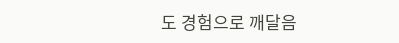도 경험으로 깨달음